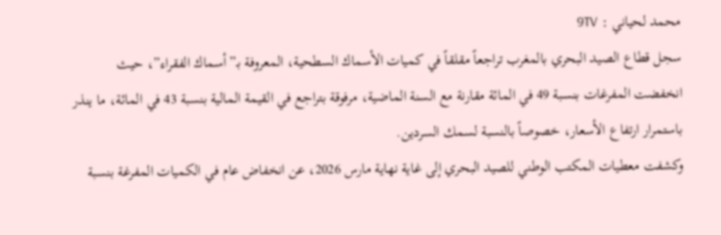محمد لحياني : 9TV
سجل قطاع الصيد البحري بالمغرب تراجعاً مقلقاً في كميات الأسماك السطحية، المعروفة بـ”أسماك الفقراء”، حيث انخفضت المفرغات بنسبة 49 في المائة مقارنة مع السنة الماضية، مرفوقة بتراجع في القيمة المالية بنسبة 43 في المائة، ما ينذر باستمرار ارتفاع الأسعار، خصوصاً بالنسبة لسمك السردين.
وكشفت معطيات المكتب الوطني للصيد البحري إلى غاية نهاية مارس 2026، عن انخفاض عام في الكميات المفرغة بنسبة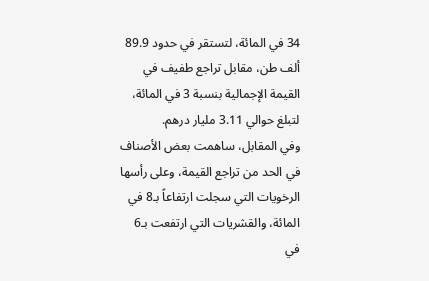34 في المائة، لتستقر في حدود 89.9 ألف طن، مقابل تراجع طفيف في القيمة الإجمالية بنسبة 3 في المائة، لتبلغ حوالي 3.11 مليار درهم.
وفي المقابل، ساهمت بعض الأصناف في الحد من تراجع القيمة، وعلى رأسها الرخويات التي سجلت ارتفاعاً بـ8 في المائة، والقشريات التي ارتفعت بـ6 في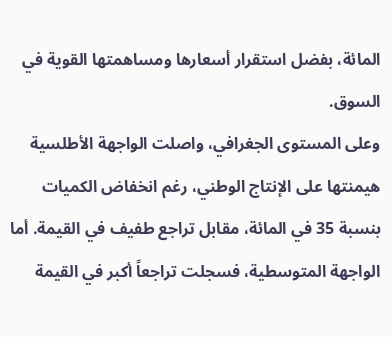المائة، بفضل استقرار أسعارها ومساهمتها القوية في السوق.
وعلى المستوى الجغرافي، واصلت الواجهة الأطلسية هيمنتها على الإنتاج الوطني، رغم انخفاض الكميات بنسبة 35 في المائة، مقابل تراجع طفيف في القيمة. أما الواجهة المتوسطية، فسجلت تراجعاً أكبر في القيمة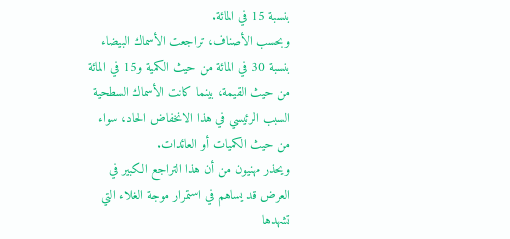بنسبة 15 في المائة.
وبحسب الأصناف، تراجعت الأسماك البيضاء بنسبة 30 في المائة من حيث الكمية و15 في المائة من حيث القيمة، بينما كانت الأسماك السطحية السبب الرئيسي في هذا الانخفاض الحاد، سواء من حيث الكميات أو العائدات.
ويحذر مهنيون من أن هذا التراجع الكبير في العرض قد يساهم في استمرار موجة الغلاء التي تشهدها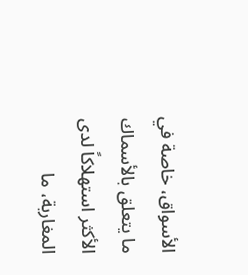الأسواق، خاصة في ما يتعلق بالأسماك الأكثر استهلاكاً لدى المغاربة، ما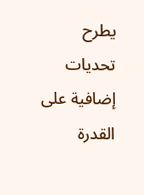يطرح تحديات إضافية على القدرة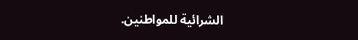الشرائية للمواطنين.